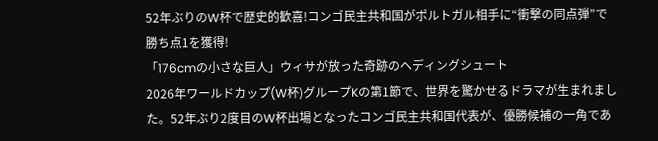52年ぶりのW杯で歴史的歓喜!コンゴ民主共和国がポルトガル相手に“衝撃の同点弾”で勝ち点1を獲得!
「176cmの小さな巨人」ウィサが放った奇跡のヘディングシュート
2026年ワールドカップ(W杯)グループKの第1節で、世界を驚かせるドラマが生まれました。52年ぶり2度目のW杯出場となったコンゴ民主共和国代表が、優勝候補の一角であ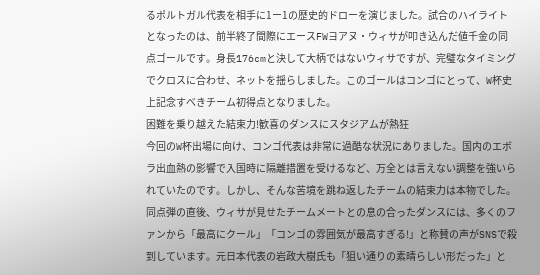るポルトガル代表を相手に1ー1の歴史的ドローを演じました。試合のハイライトとなったのは、前半終了間際にエースFWヨアヌ・ウィサが叩き込んだ値千金の同点ゴールです。身長176cmと決して大柄ではないウィサですが、完璧なタイミングでクロスに合わせ、ネットを揺らしました。このゴールはコンゴにとって、W杯史上記念すべきチーム初得点となりました。
困難を乗り越えた結束力!歓喜のダンスにスタジアムが熱狂
今回のW杯出場に向け、コンゴ代表は非常に過酷な状況にありました。国内のエボラ出血熱の影響で入国時に隔離措置を受けるなど、万全とは言えない調整を強いられていたのです。しかし、そんな苦境を跳ね返したチームの結束力は本物でした。同点弾の直後、ウィサが見せたチームメートとの息の合ったダンスには、多くのファンから「最高にクール」「コンゴの雰囲気が最高すぎる!」と称賛の声がSNSで殺到しています。元日本代表の岩政大樹氏も「狙い通りの素晴らしい形だった」と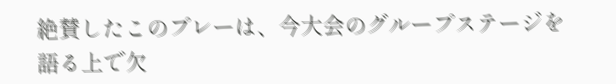絶賛したこのプレーは、今大会のグループステージを語る上で欠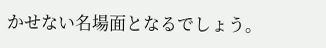かせない名場面となるでしょう。